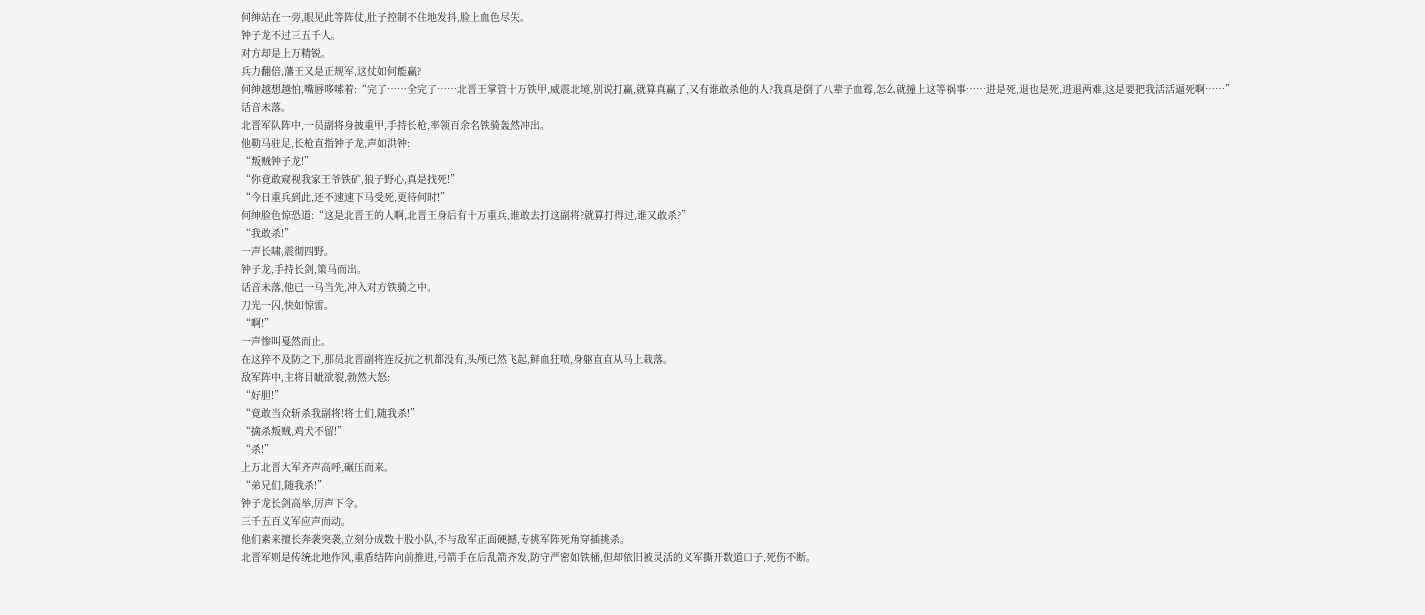何绅站在一旁,眼见此等阵仗,肚子控制不住地发抖,脸上血色尽失。
钟子龙不过三五千人。
对方却是上万精锐。
兵力翻倍,藩王又是正规军,这仗如何能赢?
何绅越想越怕,嘴唇哆嗦着:“完了……全完了……北晋王掌管十万铁甲,威震北境,别说打赢,就算真赢了,又有谁敢杀他的人?我真是倒了八辈子血霉,怎么就撞上这等祸事……进是死,退也是死,进退两难,这是要把我活活逼死啊……”
话音未落。
北晋军队阵中,一员副将身披重甲,手持长枪,率领百余名铁骑轰然冲出。
他勒马驻足,长枪直指钟子龙,声如洪钟:
“叛贼钟子龙!”
“你竟敢窥视我家王爷铁矿,狼子野心,真是找死!”
“今日重兵到此,还不速速下马受死,更待何时!”
何绅脸色惊恐道:“这是北晋王的人啊,北晋王身后有十万重兵,谁敢去打这副将?就算打得过,谁又敢杀?”
“我敢杀!”
一声长啸,震彻四野。
钟子龙,手持长剑,策马而出。
话音未落,他已一马当先,冲入对方铁骑之中。
刀光一闪,快如惊雷。
“啊!”
一声惨叫戛然而止。
在这猝不及防之下,那员北晋副将连反抗之机都没有,头颅已然飞起,鲜血狂喷,身躯直直从马上栽落。
敌军阵中,主将目眦欲裂,勃然大怒:
“好胆!”
“竟敢当众斩杀我副将!将士们,随我杀!”
“擒杀叛贼,鸡犬不留!”
“杀!”
上万北晋大军齐声高呼,碾压而来。
“弟兄们,随我杀!”
钟子龙长剑高举,厉声下令。
三千五百义军应声而动。
他们素来擅长奔袭突袭,立刻分成数十股小队,不与敌军正面硬撼,专挑军阵死角穿插挑杀。
北晋军则是传统北地作风,重盾结阵向前推进,弓箭手在后乱箭齐发,防守严密如铁桶,但却依旧被灵活的义军撕开数道口子,死伤不断。